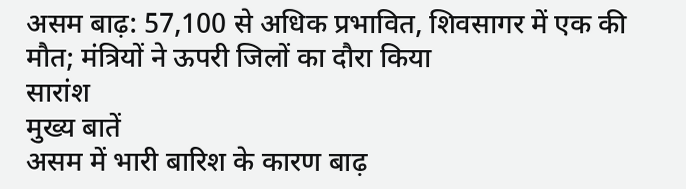असम बाढ़: 57,100 से अधिक प्रभावित, शिवसागर में एक की मौत; मंत्रियों ने ऊपरी जिलों का दौरा किया
सारांश
मुख्य बातें
असम में भारी बारिश के कारण बाढ़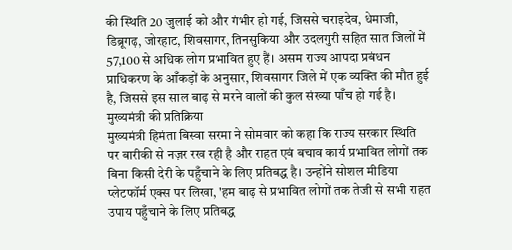की स्थिति 20 जुलाई को और गंभीर हो गई, जिससे चराइदेव, धेमाजी, डिब्रूगढ़, जोरहाट, शिवसागर, तिनसुकिया और उदलगुरी सहित सात जिलों में 57,100 से अधिक लोग प्रभावित हुए हैं। असम राज्य आपदा प्रबंधन प्राधिकरण के आँकड़ों के अनुसार, शिवसागर जिले में एक व्यक्ति की मौत हुई है, जिससे इस साल बाढ़ से मरने वालों की कुल संख्या पाँच हो गई है।
मुख्यमंत्री की प्रतिक्रिया
मुख्यमंत्री हिमंता बिस्वा सरमा ने सोमवार को कहा कि राज्य सरकार स्थिति पर बारीकी से नज़र रख रही है और राहत एवं बचाव कार्य प्रभावित लोगों तक बिना किसी देरी के पहुँचाने के लिए प्रतिबद्ध है। उन्होंने सोशल मीडिया प्लेटफॉर्म एक्स पर लिखा, 'हम बाढ़ से प्रभावित लोगों तक तेजी से सभी राहत उपाय पहुँचाने के लिए प्रतिबद्ध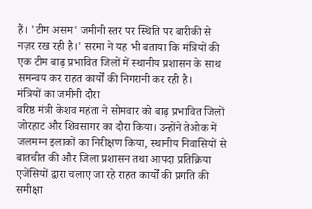हैं। 'टीम असम' जमीनी स्तर पर स्थिति पर बारीकी से नज़र रख रही है।' सरमा ने यह भी बताया कि मंत्रियों की एक टीम बाढ़ प्रभावित जिलों में स्थानीय प्रशासन के साथ समन्वय कर राहत कार्यों की निगरानी कर रही है।
मंत्रियों का जमीनी दौरा
वरिष्ठ मंत्री केशव महंता ने सोमवार को बाढ़ प्रभावित जिलों जोरहाट और शिवसागर का दौरा किया। उन्होंने तेओक में जलमग्न इलाकों का निरीक्षण किया, स्थानीय निवासियों से बातचीत की और जिला प्रशासन तथा आपदा प्रतिक्रिया एजेंसियों द्वारा चलाए जा रहे राहत कार्यों की प्रगति की समीक्षा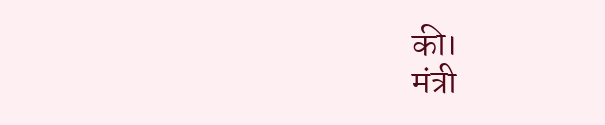की।
मंत्री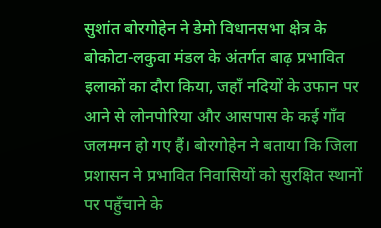सुशांत बोरगोहेन ने डेमो विधानसभा क्षेत्र के बोकोटा-लकुवा मंडल के अंतर्गत बाढ़ प्रभावित इलाकों का दौरा किया, जहाँ नदियों के उफान पर आने से लोनपोरिया और आसपास के कई गाँव जलमग्न हो गए हैं। बोरगोहेन ने बताया कि जिला प्रशासन ने प्रभावित निवासियों को सुरक्षित स्थानों पर पहुँचाने के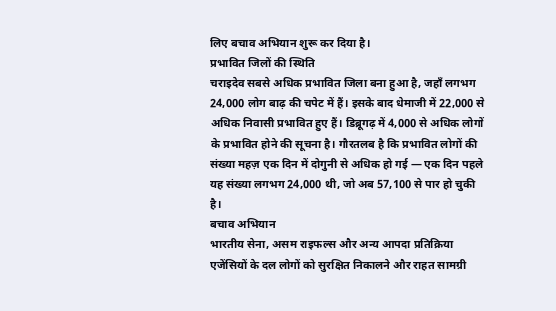लिए बचाव अभियान शुरू कर दिया है।
प्रभावित जिलों की स्थिति
चराइदेव सबसे अधिक प्रभावित जिला बना हुआ है, जहाँ लगभग 24,000 लोग बाढ़ की चपेट में हैं। इसके बाद धेमाजी में 22,000 से अधिक निवासी प्रभावित हुए हैं। डिब्रूगढ़ में 4,000 से अधिक लोगों के प्रभावित होने की सूचना है। गौरतलब है कि प्रभावित लोगों की संख्या महज़ एक दिन में दोगुनी से अधिक हो गई — एक दिन पहले यह संख्या लगभग 24,000 थी, जो अब 57,100 से पार हो चुकी है।
बचाव अभियान
भारतीय सेना, असम राइफल्स और अन्य आपदा प्रतिक्रिया एजेंसियों के दल लोगों को सुरक्षित निकालने और राहत सामग्री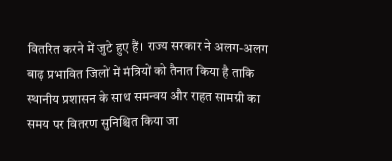वितरित करने में जुटे हुए हैं। राज्य सरकार ने अलग-अलग बाढ़ प्रभावित जिलों में मंत्रियों को तैनात किया है ताकि स्थानीय प्रशासन के साथ समन्वय और राहत सामग्री का समय पर वितरण सुनिश्चित किया जा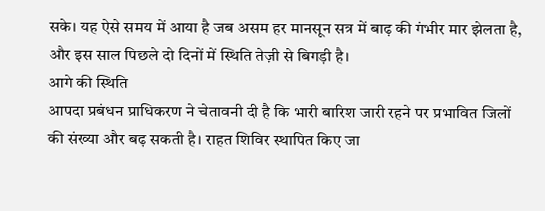सके। यह ऐसे समय में आया है जब असम हर मानसून सत्र में बाढ़ की गंभीर मार झेलता है, और इस साल पिछले दो दिनों में स्थिति तेज़ी से बिगड़ी है।
आगे की स्थिति
आपदा प्रबंधन प्राधिकरण ने चेतावनी दी है कि भारी बारिश जारी रहने पर प्रभावित जिलों की संख्या और बढ़ सकती है। राहत शिविर स्थापित किए जा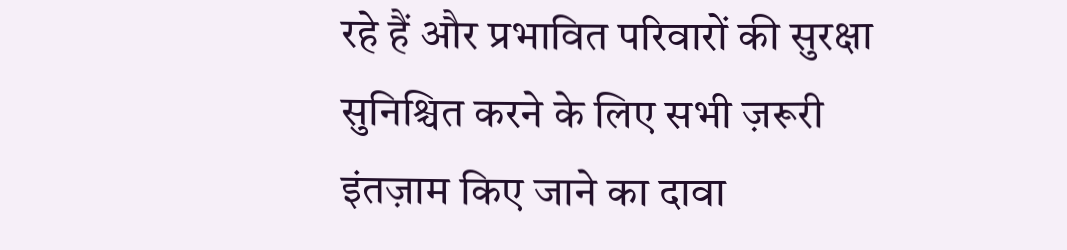रहे हैं और प्रभावित परिवारों की सुरक्षा सुनिश्चित करने के लिए सभी ज़रूरी इंतज़ाम किए जाने का दावा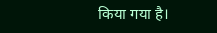किया गया है।